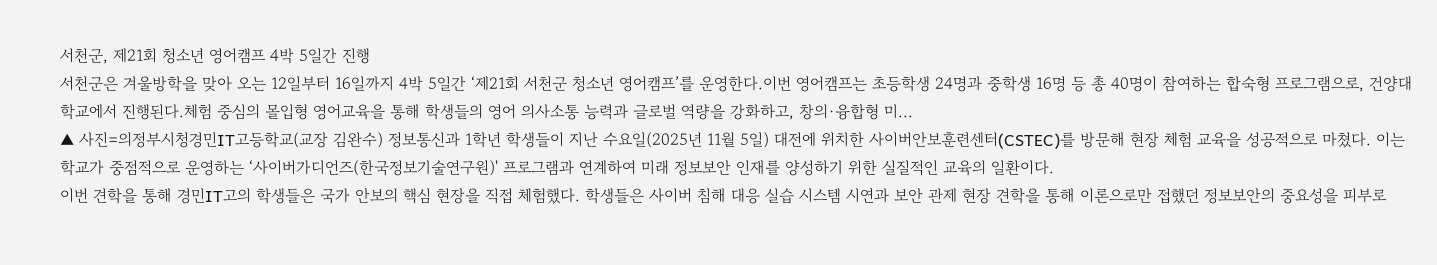서천군, 제21회 청소년 영어캠프 4박 5일간 진행
서천군은 겨울방학을 맞아 오는 12일부터 16일까지 4박 5일간 ‘제21회 서천군 청소년 영어캠프’를 운영한다.이번 영어캠프는 초등학생 24명과 중학생 16명 등 총 40명이 참여하는 합숙형 프로그램으로, 건양대학교에서 진행된다.체험 중심의 몰입형 영어교육을 통해 학생들의 영어 의사소통 능력과 글로벌 역량을 강화하고, 창의·융합형 미...
▲ 사진=의정부시청경민IT고등학교(교장 김완수) 정보통신과 1학년 학생들이 지난 수요일(2025년 11월 5일) 대전에 위치한 사이버안보훈련센터(CSTEC)를 방문해 현장 체험 교육을 성공적으로 마쳤다. 이는 학교가 중점적으로 운영하는 ‘사이버가디언즈(한국정보기술연구원)' 프로그램과 연계하여 미래 정보보안 인재를 양성하기 위한 실질적인 교육의 일환이다.
이번 견학을 통해 경민IT고의 학생들은 국가 안보의 핵심 현장을 직접 체험했다. 학생들은 사이버 침해 대응 실습 시스템 시연과 보안 관제 현장 견학을 통해 이론으로만 접했던 정보보안의 중요성을 피부로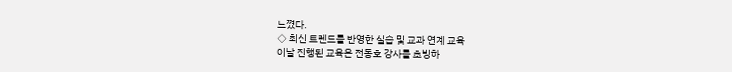느꼈다.
◇ 최신 트렌드를 반영한 실습 및 교과 연계 교육
이날 진행된 교육은 전동호 강사를 초빙하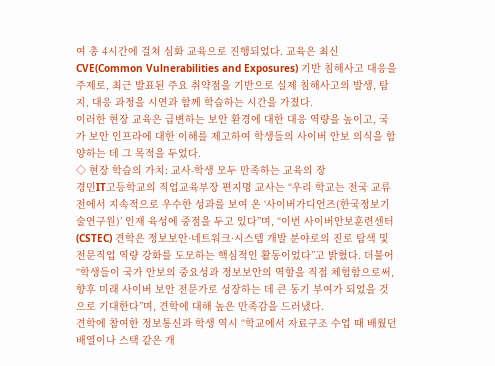여 총 4시간에 걸쳐 심화 교육으로 진행되었다. 교육은 최신 CVE(Common Vulnerabilities and Exposures) 기반 침해사고 대응을 주제로, 최근 발표된 주요 취약점을 기반으로 실제 침해사고의 발생, 탐지, 대응 과정을 시연과 함께 학습하는 시간을 가졌다.
이러한 현장 교육은 급변하는 보안 환경에 대한 대응 역량을 높이고, 국가 보안 인프라에 대한 이해를 제고하여 학생들의 사이버 안보 의식을 함양하는 데 그 목적을 두었다.
◇ 현장 학습의 가치: 교사-학생 모두 만족하는 교육의 장
경민IT고등학교의 직업교육부장 편지명 교사는 “우리 학교는 전국 교류전에서 지속적으로 우수한 성과를 보여 온 ‘사이버가디언즈(한국정보기술연구원)’ 인재 육성에 중점을 두고 있다”며, “이번 사이버안보훈련센터(CSTEC) 견학은 정보보안·네트워크·시스템 개발 분야로의 진로 탐색 및 전문직업 역량 강화를 도모하는 핵심적인 활동이었다”고 밝혔다. 더불어 “학생들이 국가 안보의 중요성과 정보보안의 역할을 직접 체험함으로써, 향후 미래 사이버 보안 전문가로 성장하는 데 큰 동기 부여가 되었을 것으로 기대한다”며, 견학에 대해 높은 만족감을 드러냈다.
견학에 참여한 정보통신과 학생 역시 “학교에서 자료구조 수업 때 배웠던 배열이나 스택 같은 개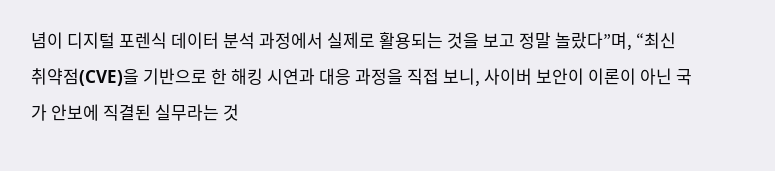념이 디지털 포렌식 데이터 분석 과정에서 실제로 활용되는 것을 보고 정말 놀랐다”며, “최신 취약점(CVE)을 기반으로 한 해킹 시연과 대응 과정을 직접 보니, 사이버 보안이 이론이 아닌 국가 안보에 직결된 실무라는 것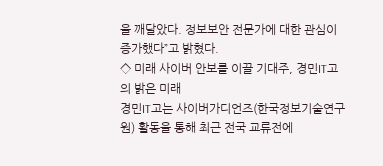을 깨달았다. 정보보안 전문가에 대한 관심이 증가했다”고 밝혔다.
◇ 미래 사이버 안보를 이끌 기대주, 경민IT고의 밝은 미래
경민IT고는 사이버가디언즈(한국정보기술연구원) 활동을 통해 최근 전국 교류전에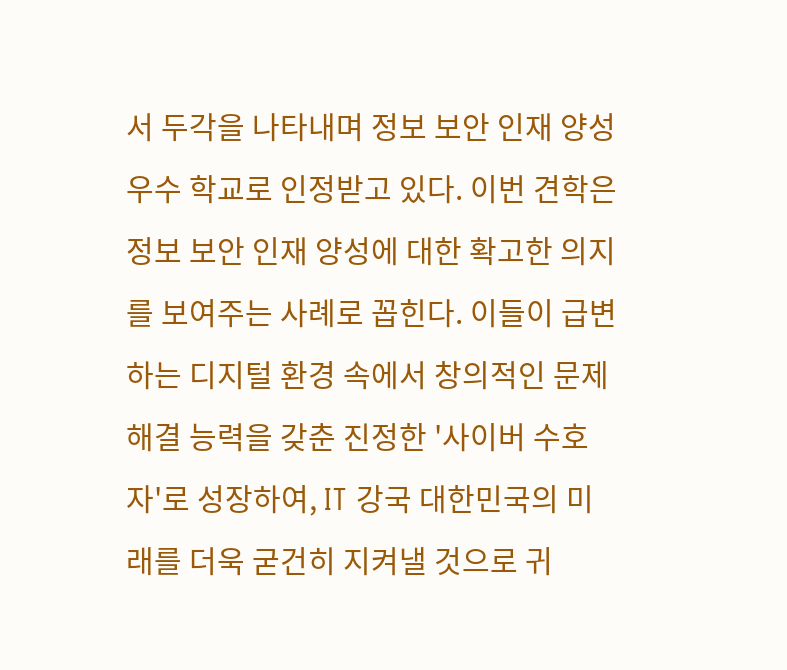서 두각을 나타내며 정보 보안 인재 양성 우수 학교로 인정받고 있다. 이번 견학은 정보 보안 인재 양성에 대한 확고한 의지를 보여주는 사례로 꼽힌다. 이들이 급변하는 디지털 환경 속에서 창의적인 문제 해결 능력을 갖춘 진정한 '사이버 수호자'로 성장하여, IT 강국 대한민국의 미래를 더욱 굳건히 지켜낼 것으로 귀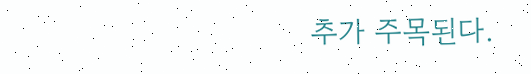추가 주목된다.